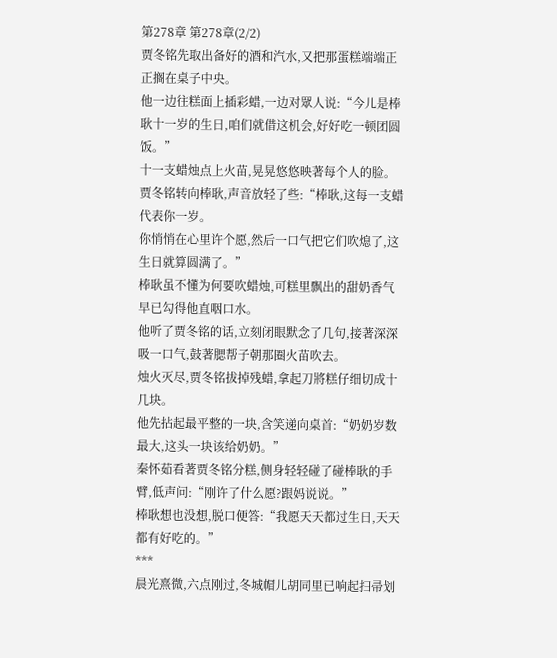第278章 第278章(2/2)
贾冬铭先取出备好的酒和汽水,又把那蛋糕端端正正搁在桌子中央。
他一边往糕面上插彩蜡,一边对眾人说:“今儿是棒耿十一岁的生日,咱们就借这机会,好好吃一顿团圆饭。”
十一支蜡烛点上火苗,晃晃悠悠映著每个人的脸。
贾冬铭转向棒耿,声音放轻了些:“棒耿,这每一支蜡代表你一岁。
你悄悄在心里许个愿,然后一口气把它们吹熄了,这生日就算圆满了。”
棒耿虽不懂为何要吹蜡烛,可糕里飘出的甜奶香气早已勾得他直咽口水。
他听了贾冬铭的话,立刻闭眼默念了几句,接著深深吸一口气,鼓著腮帮子朝那圈火苗吹去。
烛火灭尽,贾冬铭拔掉残蜡,拿起刀將糕仔细切成十几块。
他先拈起最平整的一块,含笑递向桌首:“奶奶岁数最大,这头一块该给奶奶。”
秦怀茹看著贾冬铭分糕,侧身轻轻碰了碰棒耿的手臂,低声问:“刚许了什么愿?跟妈说说。”
棒耿想也没想,脱口便答:“我愿天天都过生日,天天都有好吃的。”
***
晨光熹微,六点刚过,冬城帽儿胡同里已响起扫帚划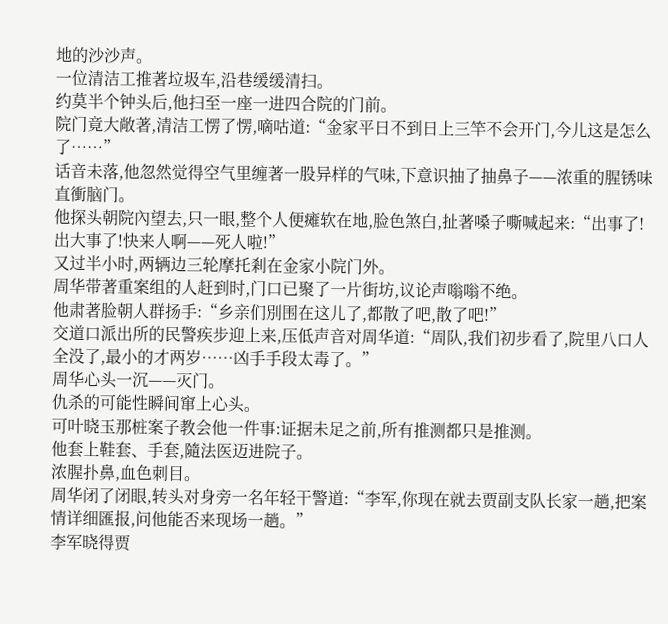地的沙沙声。
一位清洁工推著垃圾车,沿巷缓缓清扫。
约莫半个钟头后,他扫至一座一进四合院的门前。
院门竟大敞著,清洁工愣了愣,嘀咕道:“金家平日不到日上三竿不会开门,今儿这是怎么了……”
话音未落,他忽然觉得空气里缠著一股异样的气味,下意识抽了抽鼻子——浓重的腥锈味直衝脑门。
他探头朝院內望去,只一眼,整个人便瘫软在地,脸色煞白,扯著嗓子嘶喊起来:“出事了!出大事了!快来人啊——死人啦!”
又过半小时,两辆边三轮摩托剎在金家小院门外。
周华带著重案组的人赶到时,门口已聚了一片街坊,议论声嗡嗡不绝。
他肃著脸朝人群扬手:“乡亲们別围在这儿了,都散了吧,散了吧!”
交道口派出所的民警疾步迎上来,压低声音对周华道:“周队,我们初步看了,院里八口人全没了,最小的才两岁……凶手手段太毒了。”
周华心头一沉——灭门。
仇杀的可能性瞬间窜上心头。
可叶晓玉那桩案子教会他一件事:证据未足之前,所有推测都只是推测。
他套上鞋套、手套,隨法医迈进院子。
浓腥扑鼻,血色刺目。
周华闭了闭眼,转头对身旁一名年轻干警道:“李军,你现在就去贾副支队长家一趟,把案情详细匯报,问他能否来现场一趟。”
李军晓得贾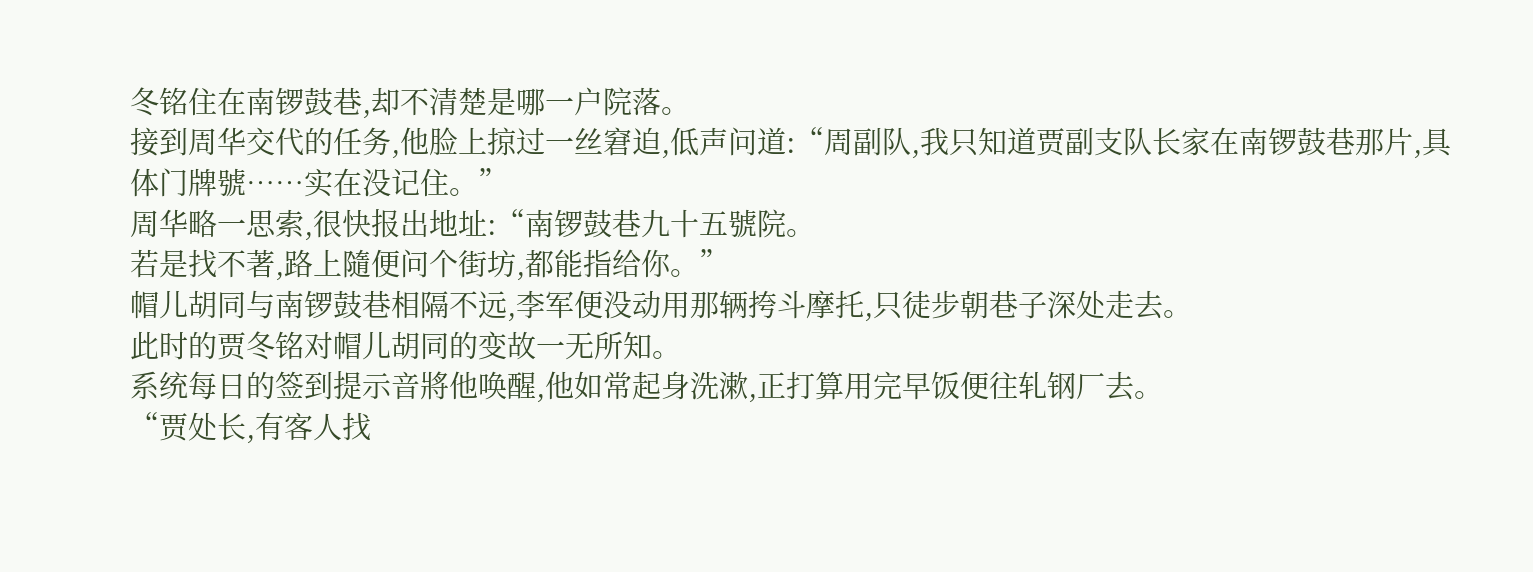冬铭住在南锣鼓巷,却不清楚是哪一户院落。
接到周华交代的任务,他脸上掠过一丝窘迫,低声问道:“周副队,我只知道贾副支队长家在南锣鼓巷那片,具体门牌號……实在没记住。”
周华略一思索,很快报出地址:“南锣鼓巷九十五號院。
若是找不著,路上隨便问个街坊,都能指给你。”
帽儿胡同与南锣鼓巷相隔不远,李军便没动用那辆挎斗摩托,只徒步朝巷子深处走去。
此时的贾冬铭对帽儿胡同的变故一无所知。
系统每日的签到提示音將他唤醒,他如常起身洗漱,正打算用完早饭便往轧钢厂去。
“贾处长,有客人找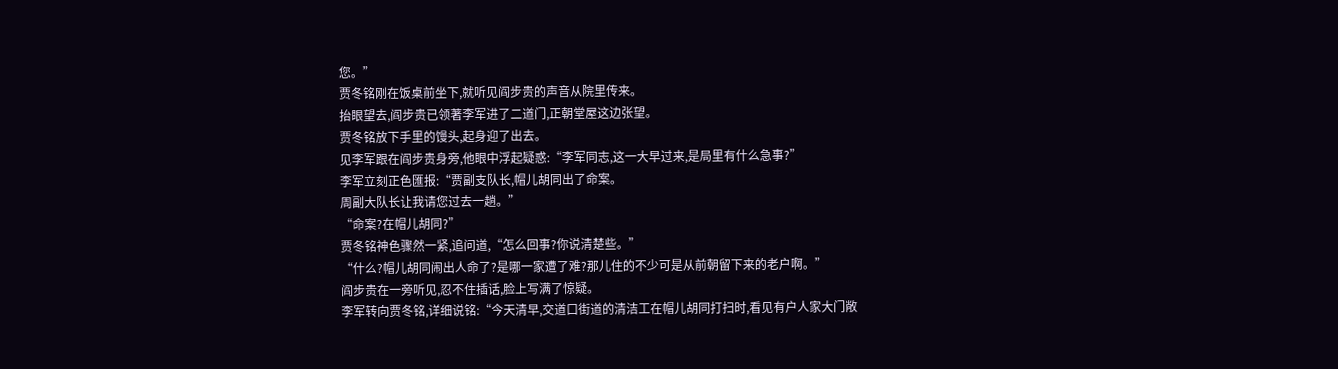您。”
贾冬铭刚在饭桌前坐下,就听见阎步贵的声音从院里传来。
抬眼望去,阎步贵已领著李军进了二道门,正朝堂屋这边张望。
贾冬铭放下手里的馒头,起身迎了出去。
见李军跟在阎步贵身旁,他眼中浮起疑惑:“李军同志,这一大早过来,是局里有什么急事?”
李军立刻正色匯报:“贾副支队长,帽儿胡同出了命案。
周副大队长让我请您过去一趟。”
“命案?在帽儿胡同?”
贾冬铭神色骤然一紧,追问道,“怎么回事?你说清楚些。”
“什么?帽儿胡同闹出人命了?是哪一家遭了难?那儿住的不少可是从前朝留下来的老户啊。”
阎步贵在一旁听见,忍不住插话,脸上写满了惊疑。
李军转向贾冬铭,详细说铭:“今天清早,交道口街道的清洁工在帽儿胡同打扫时,看见有户人家大门敞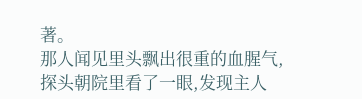著。
那人闻见里头飘出很重的血腥气,探头朝院里看了一眼,发现主人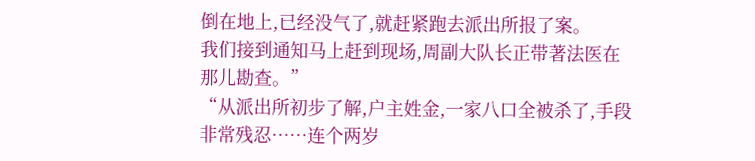倒在地上,已经没气了,就赶紧跑去派出所报了案。
我们接到通知马上赶到现场,周副大队长正带著法医在那儿勘查。”
“从派出所初步了解,户主姓金,一家八口全被杀了,手段非常残忍……连个两岁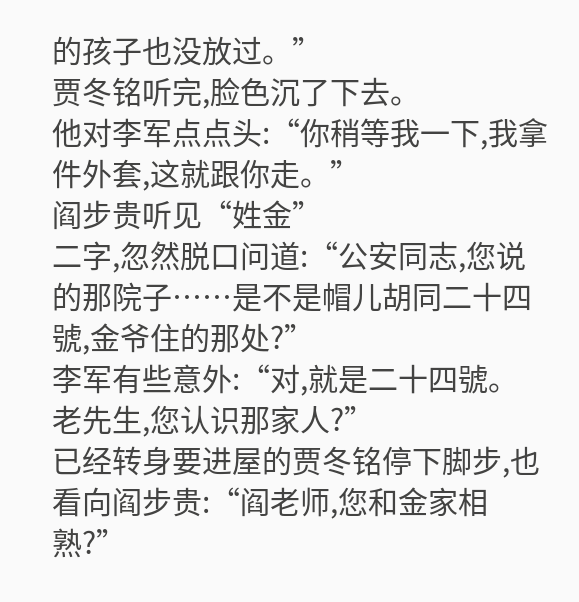的孩子也没放过。”
贾冬铭听完,脸色沉了下去。
他对李军点点头:“你稍等我一下,我拿件外套,这就跟你走。”
阎步贵听见“姓金”
二字,忽然脱口问道:“公安同志,您说的那院子……是不是帽儿胡同二十四號,金爷住的那处?”
李军有些意外:“对,就是二十四號。
老先生,您认识那家人?”
已经转身要进屋的贾冬铭停下脚步,也看向阎步贵:“阎老师,您和金家相熟?”